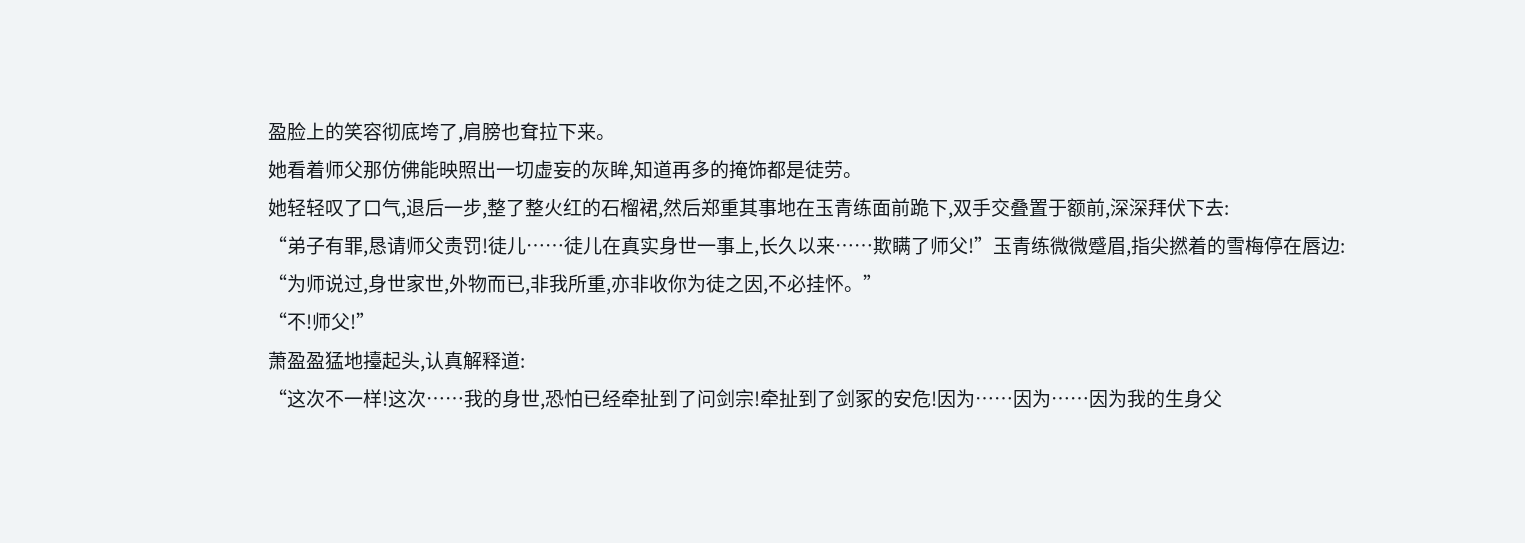盈脸上的笑容彻底垮了,肩膀也耷拉下来。
她看着师父那仿佛能映照出一切虚妄的灰眸,知道再多的掩饰都是徒劳。
她轻轻叹了口气,退后一步,整了整火红的石榴裙,然后郑重其事地在玉青练面前跪下,双手交叠置于额前,深深拜伏下去:
“弟子有罪,恳请师父责罚!徒儿……徒儿在真实身世一事上,长久以来……欺瞒了师父!”玉青练微微蹙眉,指尖撚着的雪梅停在唇边:
“为师说过,身世家世,外物而已,非我所重,亦非收你为徒之因,不必挂怀。”
“不!师父!”
萧盈盈猛地擡起头,认真解释道:
“这次不一样!这次……我的身世,恐怕已经牵扯到了问剑宗!牵扯到了剑冢的安危!因为……因为……因为我的生身父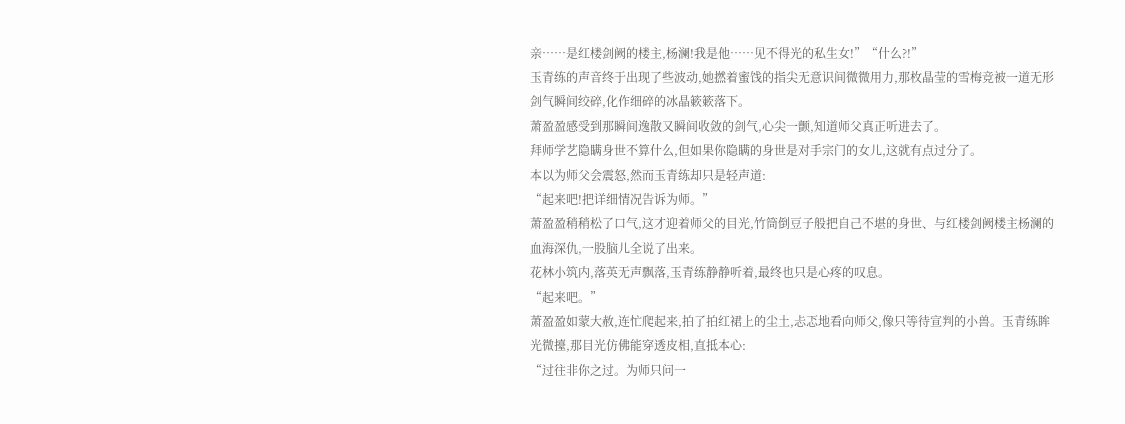亲……是红楼剑阙的楼主,杨澜!我是他……见不得光的私生女!”“什么?!”
玉青练的声音终于出现了些波动,她撚着蜜饯的指尖无意识间微微用力,那枚晶莹的雪梅竞被一道无形剑气瞬间绞碎,化作细碎的冰晶簌簌落下。
萧盈盈感受到那瞬间逸散又瞬间收敛的剑气,心尖一颤,知道师父真正听进去了。
拜师学艺隐瞒身世不算什么,但如果你隐瞒的身世是对手宗门的女儿,这就有点过分了。
本以为师父会震怒,然而玉青练却只是轻声道:
“起来吧!把详细情况告诉为师。”
萧盈盈稍稍松了口气,这才迎着师父的目光,竹筒倒豆子般把自己不堪的身世、与红楼剑阙楼主杨澜的血海深仇,一股脑儿全说了出来。
花林小筑内,落英无声飘落,玉青练静静听着,最终也只是心疼的叹息。
“起来吧。”
萧盈盈如蒙大赦,连忙爬起来,拍了拍红裙上的尘土,忐忑地看向师父,像只等待宣判的小兽。玉青练眸光微擡,那目光仿佛能穿透皮相,直抵本心:
“过往非你之过。为师只问一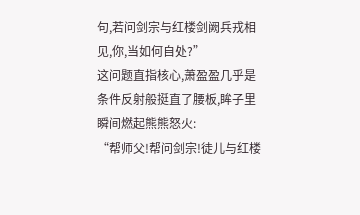句,若问剑宗与红楼剑阙兵戎相见,你,当如何自处?”
这问题直指核心,萧盈盈几乎是条件反射般挺直了腰板,眸子里瞬间燃起熊熊怒火:
“帮师父!帮问剑宗!徒儿与红楼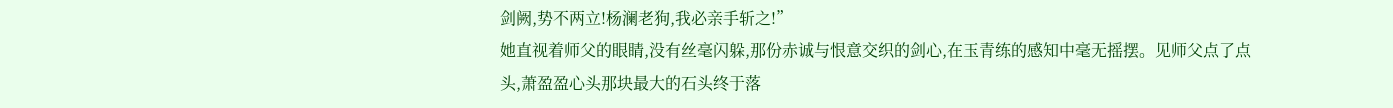剑阙,势不两立!杨澜老狗,我必亲手斩之!”
她直视着师父的眼睛,没有丝毫闪躲,那份赤诚与恨意交织的剑心,在玉青练的感知中毫无摇摆。见师父点了点头,萧盈盈心头那块最大的石头终于落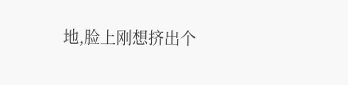地,脸上刚想挤出个